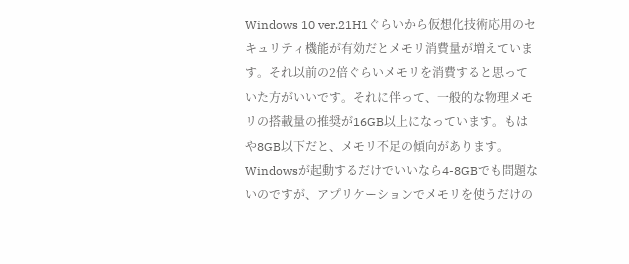Windows 10 ver.21H1ぐらいから仮想化技術応用のセキュリティ機能が有効だとメモリ消費量が増えています。それ以前の2倍ぐらいメモリを消費すると思っていた方がいいです。それに伴って、一般的な物理メモリの搭載量の推奨が16GB以上になっています。もはや8GB以下だと、メモリ不足の傾向があります。Windowsが起動するだけでいいなら4-8GBでも問題ないのですが、アプリケーションでメモリを使うだけの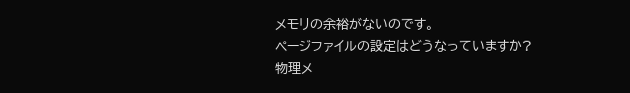メモリの余裕がないのです。
ページファイルの設定はどうなっていますか?
物理メ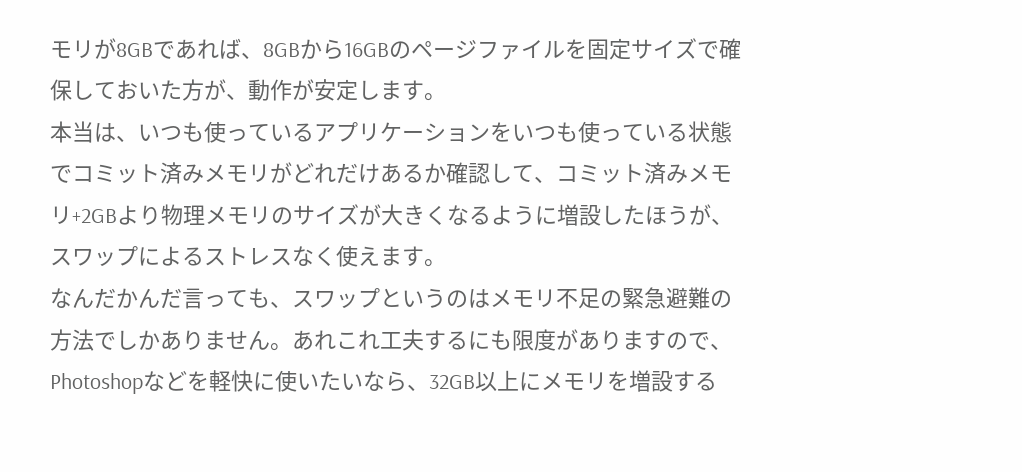モリが8GBであれば、8GBから16GBのページファイルを固定サイズで確保しておいた方が、動作が安定します。
本当は、いつも使っているアプリケーションをいつも使っている状態でコミット済みメモリがどれだけあるか確認して、コミット済みメモリ+2GBより物理メモリのサイズが大きくなるように増設したほうが、スワップによるストレスなく使えます。
なんだかんだ言っても、スワップというのはメモリ不足の緊急避難の方法でしかありません。あれこれ工夫するにも限度がありますので、Photoshopなどを軽快に使いたいなら、32GB以上にメモリを増設する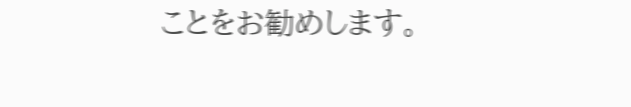ことをお勧めします。